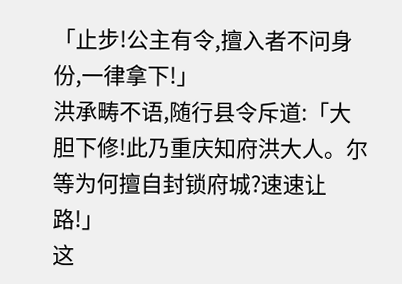「止步!公主有令,擅入者不问身份,一律拿下!」
洪承畴不语,随行县令斥道:「大胆下修!此乃重庆知府洪大人。尔等为何擅自封锁府城?速速让路!」
这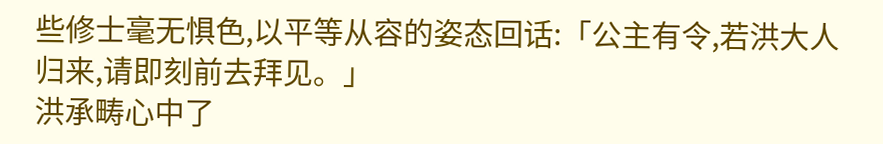些修士毫无惧色,以平等从容的姿态回话:「公主有令,若洪大人归来,请即刻前去拜见。」
洪承畴心中了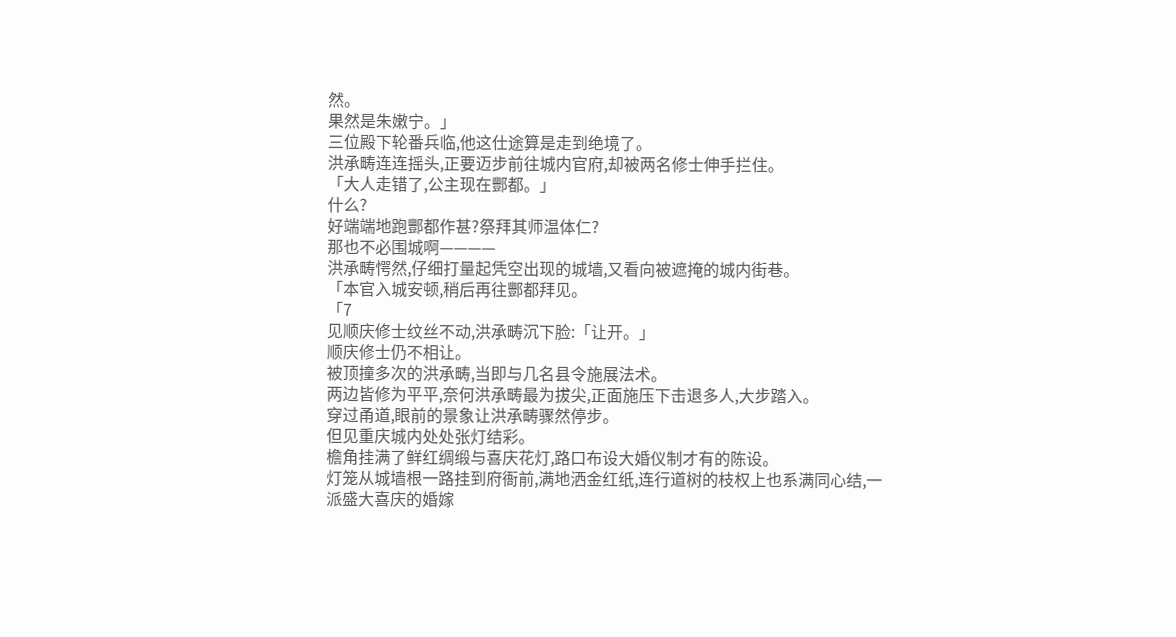然。
果然是朱嫩宁。」
三位殿下轮番兵临,他这仕途算是走到绝境了。
洪承畴连连摇头,正要迈步前往城内官府,却被两名修士伸手拦住。
「大人走错了,公主现在酆都。」
什么?
好端端地跑酆都作甚?祭拜其师温体仁?
那也不必围城啊————
洪承畴愕然,仔细打量起凭空出现的城墙,又看向被遮掩的城内街巷。
「本官入城安顿,稍后再往酆都拜见。
「7
见顺庆修士纹丝不动,洪承畴沉下脸:「让开。」
顺庆修士仍不相让。
被顶撞多次的洪承畴,当即与几名县令施展法术。
两边皆修为平平,奈何洪承畴最为拔尖,正面施压下击退多人,大步踏入。
穿过甬道,眼前的景象让洪承畴骤然停步。
但见重庆城内处处张灯结彩。
檐角挂满了鲜红绸缎与喜庆花灯,路口布设大婚仪制才有的陈设。
灯笼从城墙根一路挂到府衙前,满地洒金红纸,连行道树的枝权上也系满同心结,一派盛大喜庆的婚嫁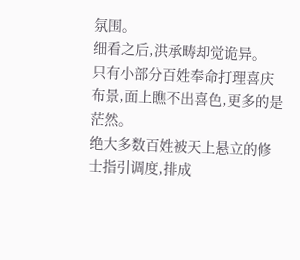氛围。
细看之后,洪承畴却觉诡异。
只有小部分百姓奉命打理喜庆布景,面上瞧不出喜色,更多的是茫然。
绝大多数百姓被天上悬立的修士指引调度,排成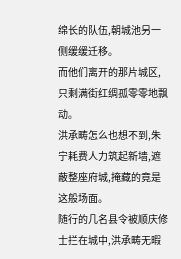绵长的队伍,朝城池另一侧缓缓迁移。
而他们离开的那片城区,只剩满街红绸孤零零地飘动。
洪承畴怎么也想不到,朱宁耗费人力筑起新墙,遮蔽整座府城,掩藏的竟是这般场面。
随行的几名县令被顺庆修士拦在城中,洪承畴无暇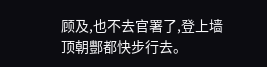顾及,也不去官署了,登上墙顶朝酆都快步行去。